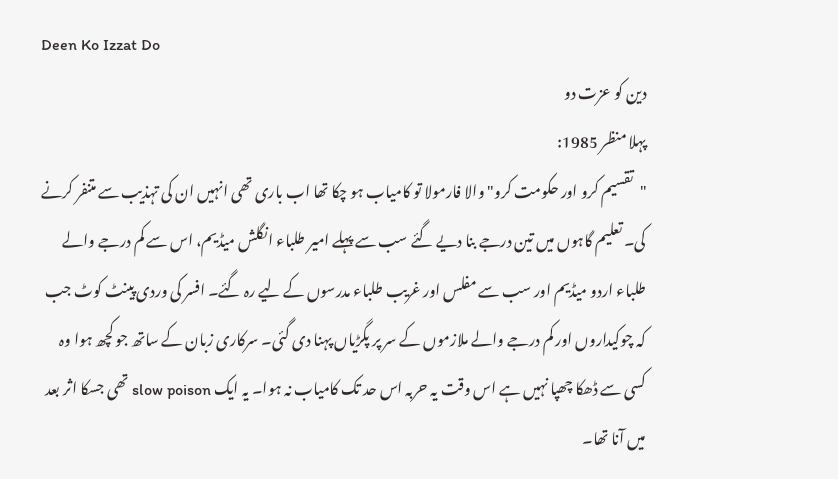Deen Ko Izzat Do
دین کو عزت دو
پہلا منظر 1985:
"تقسیم کرو اور حکومت کرو" والا فارمولا تو کامیاب ہو چکا تھا اب باری تھی انہیں ان کی تہذیب سے متنفر کرنے کی۔ تعلیم گاہوں میں تین درجے بنا دیے گئے سب سے پہلے امیر طلباء انگلش میڈیم، اس سے کم درجے والے طلباء اردو میڈیم اور سب سے مفلس اور غریب طلباء مدرسوں کے لیے رہ گئے۔ افسر کی وردی پینٹ کوٹ جب کہ چوکیداروں اور کم درجے والے ملازموں کے سر پر پگڑیاں پہنا دی گئی۔ سرکاری زبان کے ساتھ جو کچھ ہوا وہ کسی سے ڈھکا چھپا نہیں ہے اس وقت یہ حربہ اس حد تک کامیاب نہ ہوا۔ یہ ایک slow poison تھی جسکا اثر بعد میں آنا تھا۔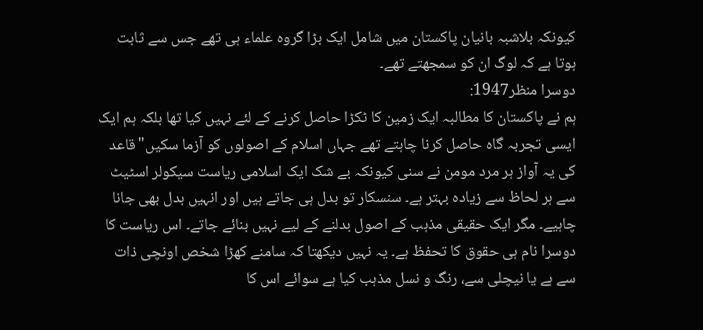کیونکہ بلاشبہ بانیان پاکستان میں شامل ایک بڑا گروہ علماء ہی تھے جس سے ثابت ہوتا ہے کہ لوگ ان کو سمجھتے تھے۔
دوسرا منظر1947:
ہم نے پاکستان کا مطالبہ ایک زمین کا ٹکڑا حاصل کرنے کے لئے نہیں کیا تھا بلکہ ہم ایک ایسی تجربہ گاہ حاصل کرنا چاہتے تھے جہاں اسلام کے اصولوں کو آزما سکیں"قاعد کی یہ آواز ہر مرد مومن نے سنی کیونکہ بے شک ایک اسلامی ریاست سیکولر اسٹیٹ سے ہر لحاظ سے زیادہ بہتر ہے۔ سنسکار تو بدل ہی جاتے ہیں اور انہیں بدل بھی جانا چاہیے۔ مگر ایک حقیقی مذہب کے اصول بدلنے کے لیے نہیں بنائے جاتے۔ اس ریاست کا دوسرا نام ہی حقوق کا تحفظ ہے۔ یہ نہیں دیکھتا کہ سامنے کھڑا شخص اونچی ذات سے ہے یا نیچلی سے، رنگ و نسل مذہب کیا ہے سوائے اس کا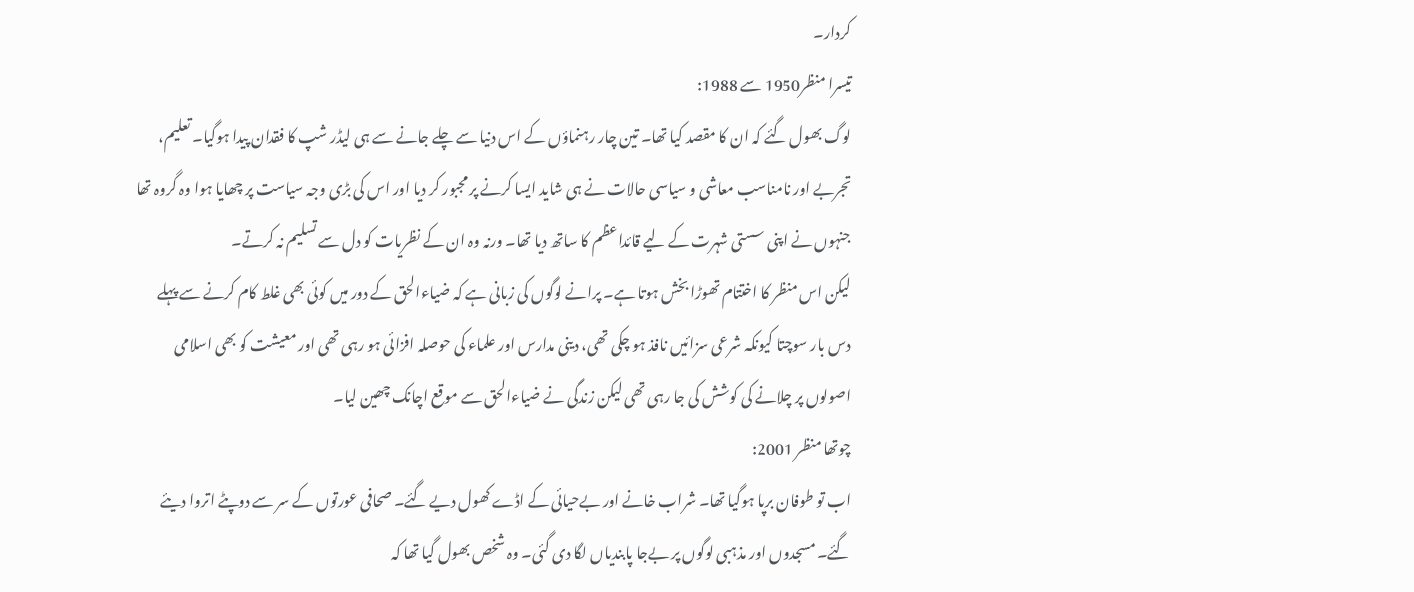کردار۔
تیسرا منظر1950 سے 1988:
لوگ بھول گئے کہ ان کا مقصد کیا تھا۔ تین چار رہنماؤں کے اس دنیا سے چلے جانے سے ہی لیڈر شپ کا فقدان پیدا ہوگیا۔ تعلیم، تجربے اور نامناسب معاشی و سیاسی حالات نے ہی شاید ایسا کرنے پر مجبور کر دیا اور اس کی بڑی وجہ سیاست پر چھایا ہوا وہ گروہ تھا جنہوں نے اپنی سستی شہرت کے لیے قائداعظم کا ساتھ دیا تھا۔ ورنہ وہ ان کے نظریات کو دل سے تسلیم نہ کرتے۔
لیکن اس منظر کا اختتام تھوڑا بخش ہوتا ہے۔ پرانے لوگوں کی زبانی ہے کہ ضیاءالحق کے دور میں کوئی بھی غلط کام کرنے سے پہلے دس بار سوچتا کیونکہ شرعی سزائیں نافذ ہو چکی تھی، دینی مدارس اور علماء کی حوصلہ افزائی ہو رہی تھی اور معیشت کو بھی اسلامی اصولوں پر چلانے کی کوشش کی جا رہی تھی لیکن زندگی نے ضیاءالحق سے موقع اچانک چھین لیا۔
چوتھا منظر 2001:
اب تو طوفان برپا ہوگیا تھا۔ شراب خانے اور بےحیائی کے اڈے کھول دیے گئے۔ صحافی عورتوں کے سر سے دوپٹے اتروا دیئے گئے۔ مسجدوں اور مذہبی لوگوں پر بےجا پابندیاں لگا دی گئی۔ وہ شخص بھول گیا تھا کہ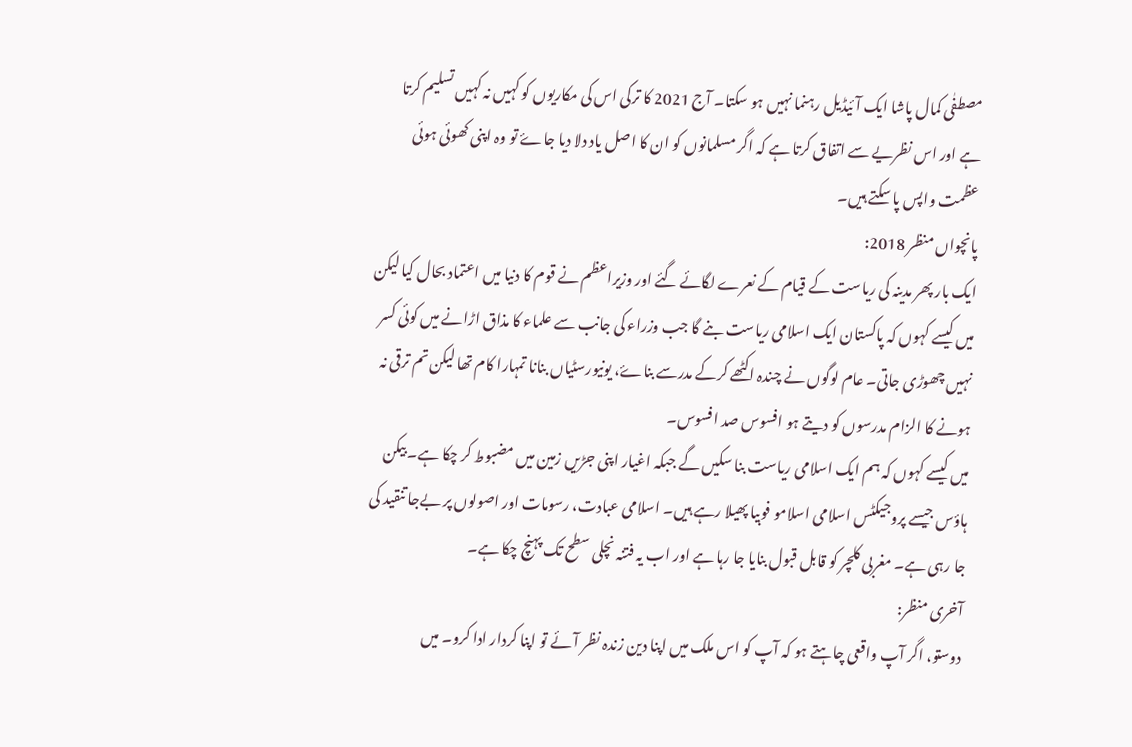مصطفٰی کمال پاشا ایک آئیڈیل رہنما نہیں ہو سکتا۔ آج 2021 کا ترکی اس کی مکاریوں کو کہیں نہ کہیں تسلیم کرتا ہے اور اس نظریے سے اتفاق کرتا ہے کہ اگر مسلمانوں کو ان کا اصل یاد دلا دیا جاۓ تو وہ اپنی کھوئی ہوئی عظمت واپس پا سکتے ہیں۔
پانچواں منظر 2018:
ایک بار پھر مدینہ کی ریاست کے قیام کے نعرے لگائے گئے اور وزیراعظم نے قوم کا دنیا میں اعتماد بحال کیا لیکن میں کیسے کہوں کہ پاکستان ایک اسلامی ریاست بنے گا جب وزراء کی جانب سے علماء کا مذاق اڑانے میں کوئی کسر نہیں چھوڑی جاتی۔ عام لوگوں نے چندہ اکٹھے کرکے مدرسے بناۓ، یونیورسٹیاں بنانا تمہارا کام تھا لیکن تم ترقی نہ ہونے کا الزام مدرسوں کو دیتے ہو افسوس صد افسوس۔
میں کیسے کہوں کہ ہم ایک اسلامی ریاست بنا سکیں گے جبکہ اغیار اپنی جڑیں زمین میں مضبوط کر چکا ہے۔ بیکن ہاؤس جیسے پروجیکٹس اسلامی اسلامو فوبیا پھیلا رہے ہیں۔ اسلامی عبادت، رسومات اور اصولوں پر بےجا تنقید کی جا رہی ہے۔ مغربی کلچر کو قابل قبول بنایا جا رہا ہے اور اب یہ فتنہ نچلی سطح تک پہنچ چکا ہے۔
آخری منظر:
دوستو، اگر آپ واقعی چاہتے ہو کہ آپ کو اس ملک میں اپنا دین زندہ نظر آئے تو اپنا کردار ادا کرو۔ میں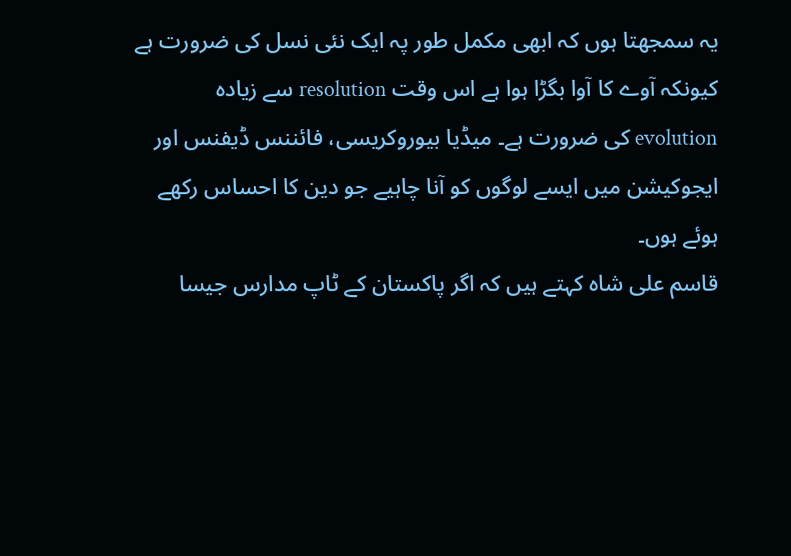یہ سمجھتا ہوں کہ ابھی مکمل طور پہ ایک نئی نسل کی ضرورت ہے کیونکہ آوے کا آوا بگڑا ہوا ہے اس وقت resolution سے زیادہ evolution کی ضرورت ہے۔ میڈیا بیوروکریسی، فائننس ڈیفنس اور ایجوکیشن میں ایسے لوگوں کو آنا چاہیے جو دین کا احساس رکھے ہوئے ہوں۔
قاسم علی شاہ کہتے ہیں کہ اگر پاکستان کے ٹاپ مدارس جیسا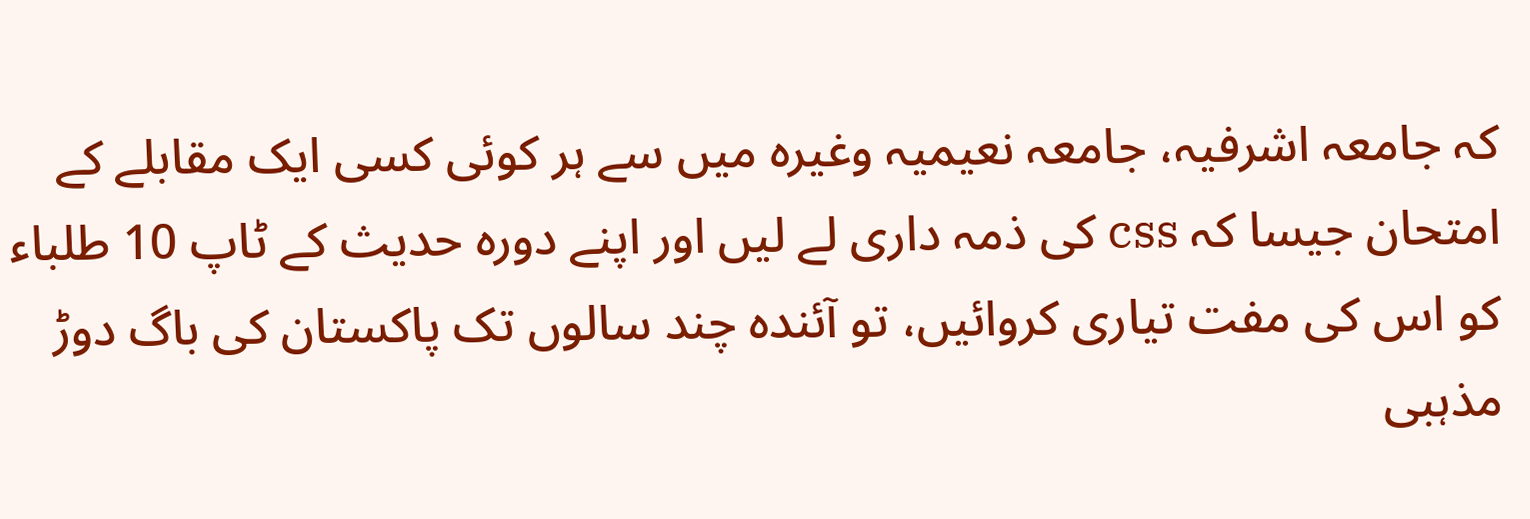کہ جامعہ اشرفیہ، جامعہ نعیمیہ وغیرہ میں سے ہر کوئی کسی ایک مقابلے کے امتحان جیسا کہ css کی ذمہ داری لے لیں اور اپنے دورہ حدیث کے ٹاپ 10 طلباء کو اس کی مفت تیاری کروائیں، تو آئندہ چند سالوں تک پاکستان کی باگ دوڑ مذہبی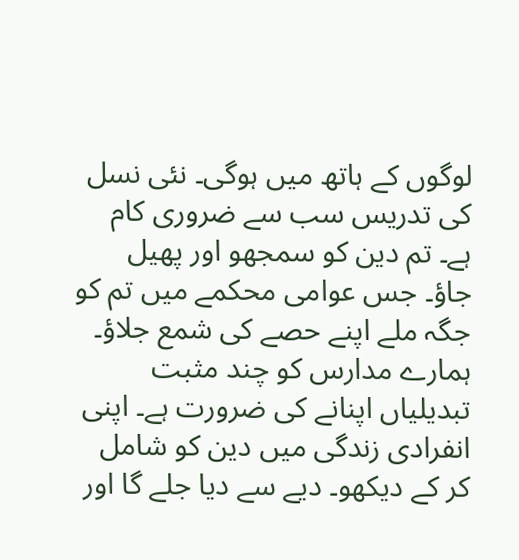لوگوں کے ہاتھ میں ہوگی۔ نئی نسل کی تدریس سب سے ضروری کام ہے۔ تم دین کو سمجھو اور پھیل جاؤ۔ جس عوامی محکمے میں تم کو جگہ ملے اپنے حصے کی شمع جلاؤ۔ ہمارے مدارس کو چند مثبت تبدیلیاں اپنانے کی ضرورت ہے۔ اپنی انفرادی زندگی میں دین کو شامل کر کے دیکھو۔ دیے سے دیا جلے گا اور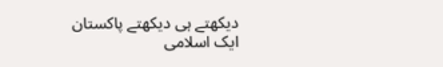دیکھتے ہی دیکھتے پاکستان ایک اسلامی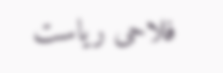فلاحی ریاست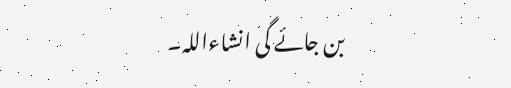بن جائے گی انشاءاللہ۔